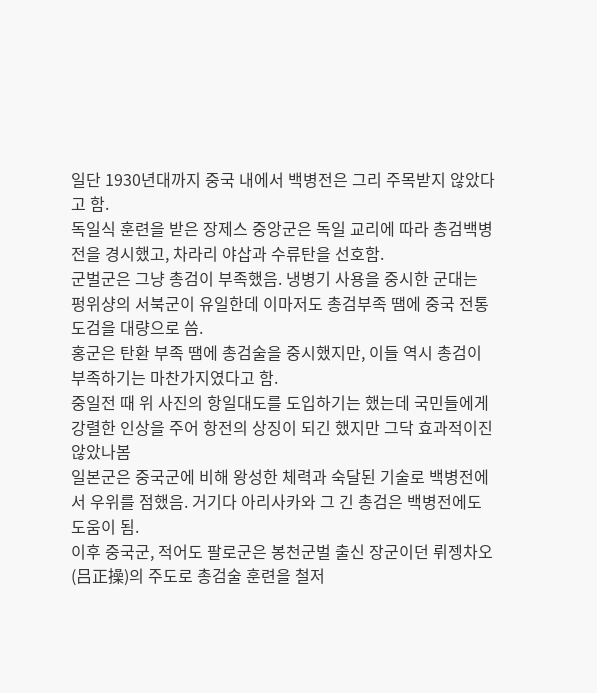일단 1930년대까지 중국 내에서 백병전은 그리 주목받지 않았다고 함.
독일식 훈련을 받은 장제스 중앙군은 독일 교리에 따라 총검백병전을 경시했고, 차라리 야삽과 수류탄을 선호함.
군벌군은 그냥 총검이 부족했음. 냉병기 사용을 중시한 군대는 펑위샹의 서북군이 유일한데 이마저도 총검부족 땜에 중국 전통도검을 대량으로 씀.
홍군은 탄환 부족 땜에 총검술을 중시했지만, 이들 역시 총검이 부족하기는 마찬가지였다고 함.
중일전 때 위 사진의 항일대도를 도입하기는 했는데 국민들에게 강렬한 인상을 주어 항전의 상징이 되긴 했지만 그닥 효과적이진 않았나봄
일본군은 중국군에 비해 왕성한 체력과 숙달된 기술로 백병전에서 우위를 점했음. 거기다 아리사카와 그 긴 총검은 백병전에도 도움이 됨.
이후 중국군, 적어도 팔로군은 봉천군벌 출신 장군이던 뤼젱차오(吕正操)의 주도로 총검술 훈련을 철저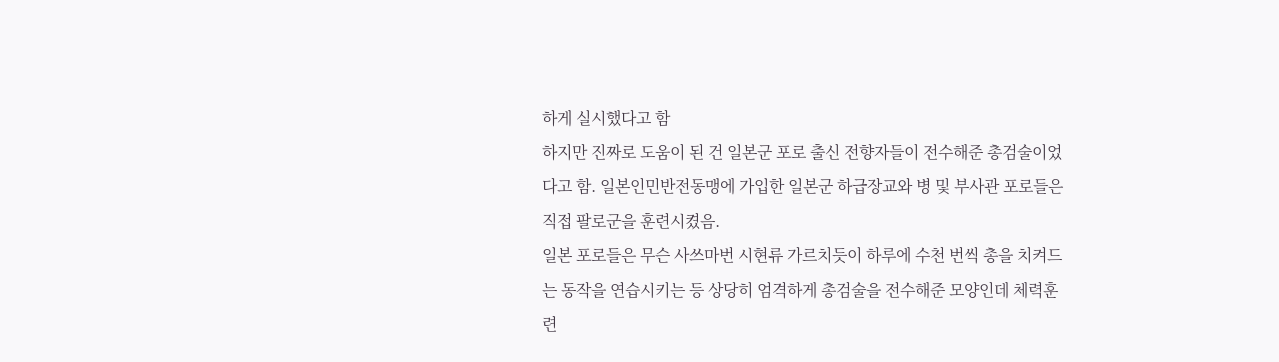하게 실시했다고 함
하지만 진짜로 도움이 된 건 일본군 포로 출신 전향자들이 전수해준 총검술이었다고 함. 일본인민반전동맹에 가입한 일본군 하급장교와 병 및 부사관 포로들은 직접 팔로군을 훈련시켰음.
일본 포로들은 무슨 사쓰마번 시현류 가르치듯이 하루에 수천 번씩 총을 치켜드는 동작을 연습시키는 등 상당히 엄격하게 총검술을 전수해준 모양인데 체력훈련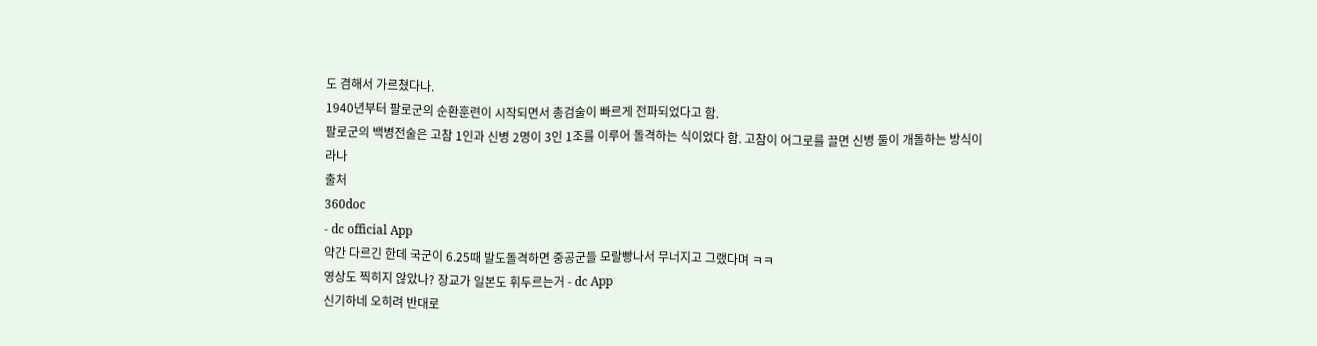도 겸해서 가르쳤다나.
1940년부터 팔로군의 순환훈련이 시작되면서 총검술이 빠르게 전파되었다고 함.
팔로군의 백병전술은 고참 1인과 신병 2명이 3인 1조를 이루어 돌격하는 식이었다 함. 고참이 어그로를 끌면 신병 둘이 개돌하는 방식이라나
출처
360doc
- dc official App
약간 다르긴 한데 국군이 6.25때 발도돌격하면 중공군들 모랄빵나서 무너지고 그랬다며 ㅋㅋ
영상도 찍히지 않았나? 장교가 일본도 휘두르는거 - dc App
신기하네 오히려 반대로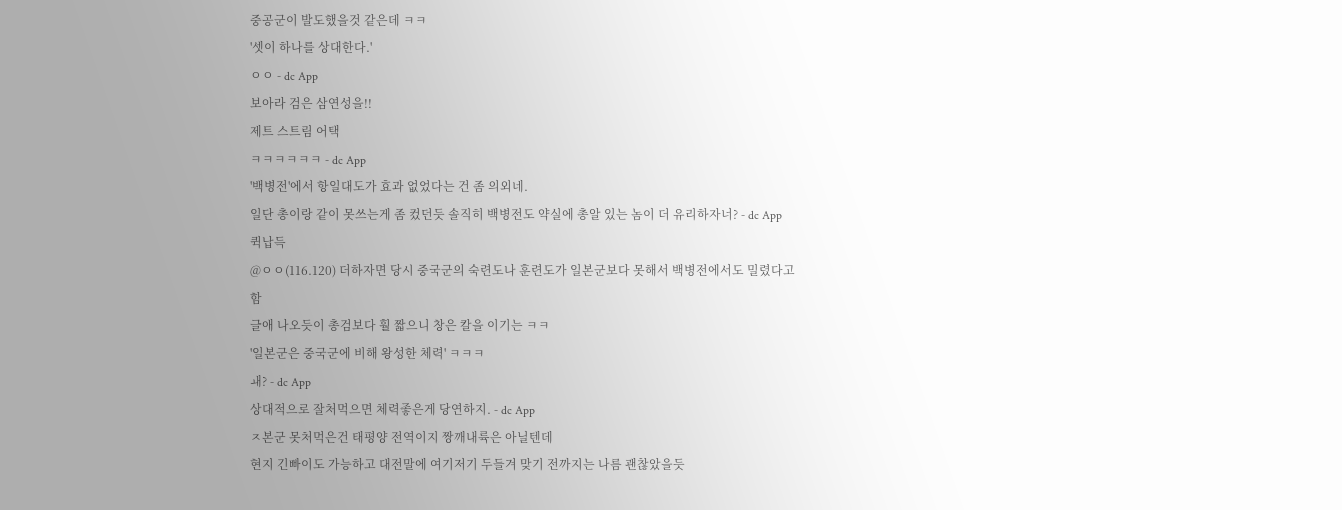중공군이 발도했을것 같은데 ㅋㅋ
'셋이 하나를 상대한다.'
ㅇㅇ - dc App
보아라 검은 삼연성을!!
제트 스트림 어택
ㅋㅋㅋㅋㅋㅋ - dc App
'백병전'에서 항일대도가 효과 없었다는 건 좀 의외네.
일단 총이랑 같이 못쓰는게 좀 컸던듯 솔직히 백병전도 약실에 총알 있는 놈이 더 유리하자너? - dc App
퀵납득
@ㅇㅇ(116.120) 더하자면 당시 중국군의 숙련도나 훈련도가 일본군보다 못해서 백병전에서도 밀렸다고 함
글애 나오듯이 총검보다 훨 짧으니 창은 칼을 이기는 ㅋㅋ
'일본군은 중국군에 비해 왕성한 체력' ㅋㅋㅋ
ㅙ? - dc App
상대적으로 잘처먹으면 체력좋은게 당연하지. - dc App
ㅈ본군 못처먹은건 태평양 전역이지 짱깨내륙은 아닐텐데
현지 긴빠이도 가능하고 대전말에 여기저기 두들겨 맞기 전까지는 나름 괜찮았을듯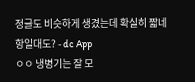정글도 비슷하게 생겼는데 확실히 짧네
항일대도? - dc App
ㅇㅇ 냉병기는 잘 모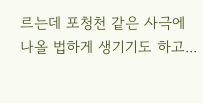르는데 포청천 같은 사극에 나올 법하게 생기기도 하고...